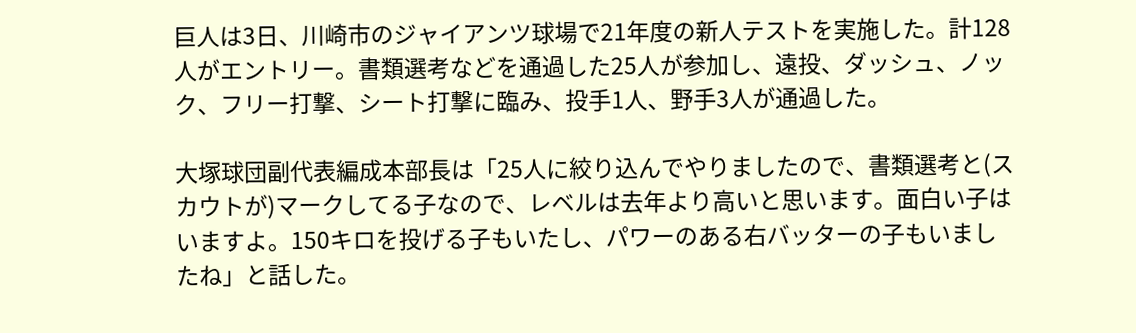巨人は3日、川崎市のジャイアンツ球場で21年度の新人テストを実施した。計128人がエントリー。書類選考などを通過した25人が参加し、遠投、ダッシュ、ノック、フリー打撃、シート打撃に臨み、投手1人、野手3人が通過した。

大塚球団副代表編成本部長は「25人に絞り込んでやりましたので、書類選考と(スカウトが)マークしてる子なので、レベルは去年より高いと思います。面白い子はいますよ。150キロを投げる子もいたし、パワーのある右バッターの子もいましたね」と話した。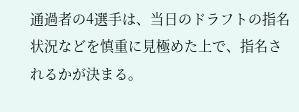通過者の4選手は、当日のドラフトの指名状況などを慎重に見極めた上で、指名されるかが決まる。